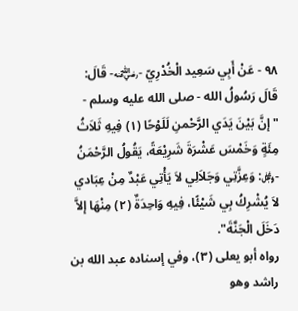٩٨ - عَنْ أَبِي سَعِيد الْخُدْرِيّ -﵁- قَالَ: قَالَ رَسُولُ الله - صلى الله عليه وسلم - "إنَّ بَيْنَ يَدَي الرَّحْمنِ لَلَوْحًا (١) فِيهِ ثَلاَثُ مِئَةٍ وَخَمْسَ عَشْرَةَ شَرِيْعَةً، يَقُولُ الرَّحْمَنُ -﷿: وَعِزَّتِي وَجَلاَلِي لاَ يَأْتِي عَبْدٌ مِنْ عِبَادي لاَ يُشْرِكُ بِي شَيْئًا، فِيهِ وَاحِدَةٌ (٢) مِنْهَا إلاَّ دَخَلَ الْجَنَّةَ".
رواه أبو يعلى (٣)، وفي إسناده عبد الله بن راشد وهو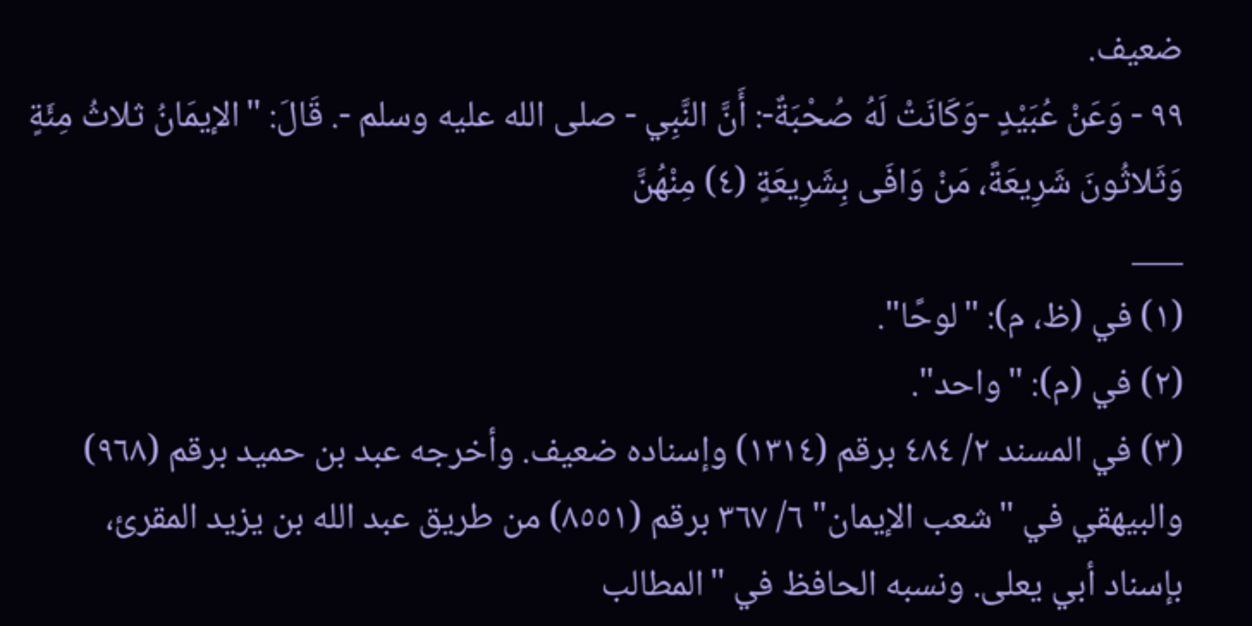ضعيف.
٩٩ - وَعَنْ عُبَيْدٍ -وَكَانَتْ لَهُ صُحْبَةٌ-: أَنَّ النَّبِي - صلى الله عليه وسلم -. قَالَ: "الإيمَانُ ثلاثُ مِئَةٍ وَثَلاثُونَ شَرِيعَةً، مَنْ وَافَى بِشَرِيعَةٍ (٤) مِنْهُنَّ
___
(١) في (ظ، م): "لوحًا".
(٢) في (م): "واحد".
(٣) في المسند ٢/ ٤٨٤ برقم (١٣١٤) وإسناده ضعيف. وأخرجه عبد بن حميد برقم (٩٦٨) والبيهقي في "شعب الإيمان" ٦/ ٣٦٧ برقم (٨٥٥١) من طريق عبد الله بن يزيد المقرئ، بإسناد أبي يعلى. ونسبه الحافظ في "المطالب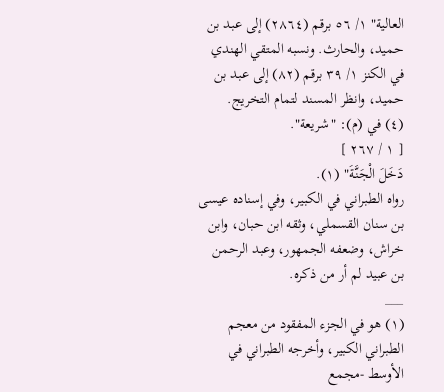العالية" ١/ ٥٦ برقم (٢٨٦٤) إلى عبد بن حميد، والحارث. ونسبه المتقي الهندي في الكنز ١/ ٣٩ برقم (٨٢) إلى عبد بن حميد، وانظر المسند لتمام التخريج.
(٤) في (م): "شريعة".
[ ١ / ٢٦٧ ]
دَخَلَ الْجَنَّةَ" (١).
رواه الطبراني في الكبير، وفي إسناده عيسى بن سنان القسملي، وثقه ابن حبان، وابن خراش، وضعفه الجمهور، وعبد الرحمن بن عبيد لم أر من ذكره.
___
(١) هو في الجزء المفقود من معجم الطبراني الكبير، وأخرجه الطبراني في الأوسط -مجمع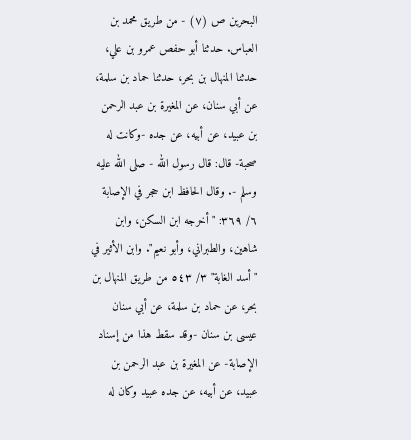البحرين ص (٧) - من طريق محمد بن العباس. حدثنا أبو حفص عمرو بن علي، حدثنا المنهال بن بحر، حدثنا حماد بن سلمة، عن أبي سنان، عن المغيرة بن عبد الرحمن بن عبيد، عن أبيه، عن جده -وكانت له صحبة- قال: قال رسول الله - صلى الله عليه وسلم -. وقال الحافظ ابن حجر في الإصابة ٦/ ٣٦٩: "أخرجه ابن السكن، وابن شاهين، والطبراني، وأبو نعيم". وابن الأثير في "أسد الغابة" ٣/ ٥٤٣ من طريق المنهال بن بحر، عن حماد بن سلمة، عن أبي سنان عيسى بن سنان -وقد سقط هذا من إسناد الإصابة- عن المغيرة بن عبد الرحمن بن عبيد، عن أبيه، عن جده عبيد وكان له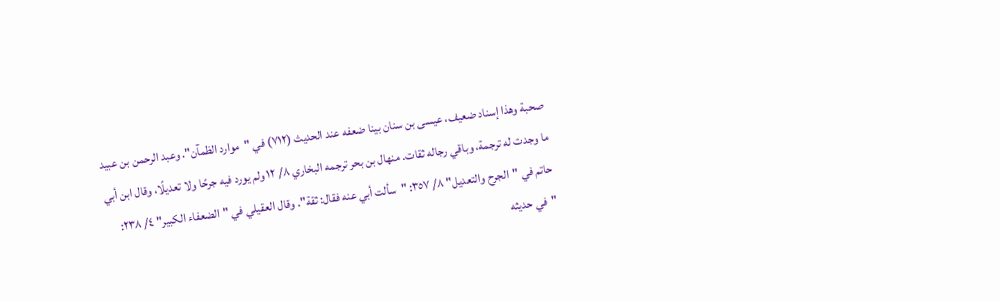صحبة وهذا إسناد ضعيف، عيسى بن سنان بينا ضعفه عند الحديث (٧١٢) في "موارد الظمآن". وعبد الرحمن بن عبيد ما وجدت له ترجمة، وباقي رجاله ثقات. منهال بن بحر ترجمه البخاري ٨/ ١٢ ولم يورد فيه جرحًا ولا تعديلًا، وقال ابن أبي حاتم في "الجرح والتعديل" ٨/ ٣٥٧: "سألت أبي عنه فقال: ثقة". وقال العقيلي في "الضعفاء الكبير" ٤/ ٢٣٨: "في حديثه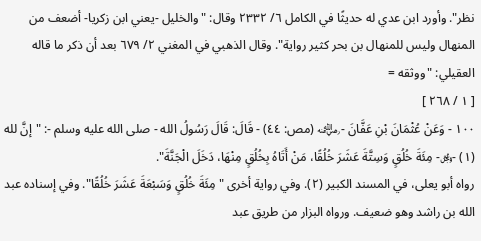نظر". وأورد ابن عدي له حديثًا في الكامل ٦/ ٢٣٣٢ وقال: "والخليل -يعني ابن زكريا- أضعف من المنهال وليس للمنهال بن بحر كثير رواية". وقال الذهبي في المغني ٢/ ٦٧٩ بعد أن ذكر ما قاله العقيلي: "ووثقه =
[ ١ / ٢٦٨ ]
١٠٠ - وَعَنْ عُثْمَانَ بْنِ عَفَّانَ -﵁ (مص: ٤٤) - قَالَ: قَالَ رَسُولُ الله - صلى الله عليه وسلم -: "إنَّ لله (١) -﷿- مِئَةَ خُلُقٍ وَسِتَّةَ عَشَرَ خُلُقًا، مَنْ أَتَاهُ بِخُلُقٍ مِنْهَا، دَخَلَ الْجَنَّةَ".
رواه أبو يعلى، في المسند الكبير (٢). وفي رواية أخرى "مِئَةَ خُلُقٍ وَسَبْعَةَ عَشَرَ خُلُقًا". وفي إسناده عبد الله بن راشد وهو ضعيف. ورواه البزار من طريق عبد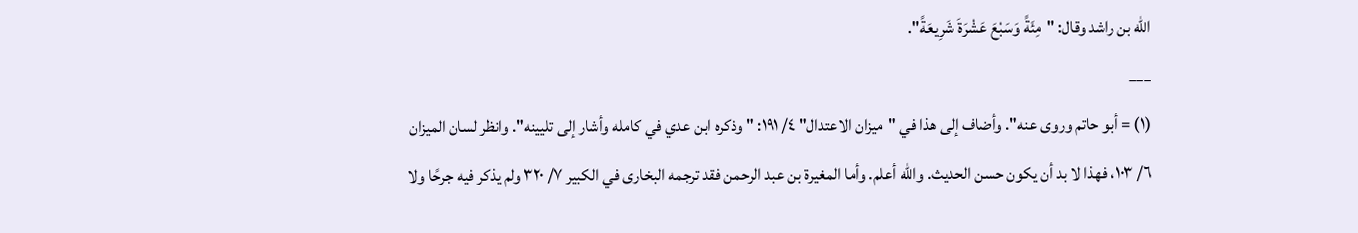الله بن راشد وقال: "مِئَةً وَسَبْعَ عَشْرَةَ شَرِيعَةً".
___
(١) = أبو حاتم وروى عنه". وأضاف إلى هذا في "ميزان الاعتدال" ٤/ ١٩١: "وذكره ابن عدي في كامله وأشار إلى تليينه". وانظر لسان الميزان ٦/ ١٠٣، فهذا لا بد أن يكون حسن الحديث. والله أعلم. وأما المغيرة بن عبد الرحمن فقد ترجمه البخارى في الكبير ٧/ ٣٢٠ ولم يذكر فيه جرحًا ولا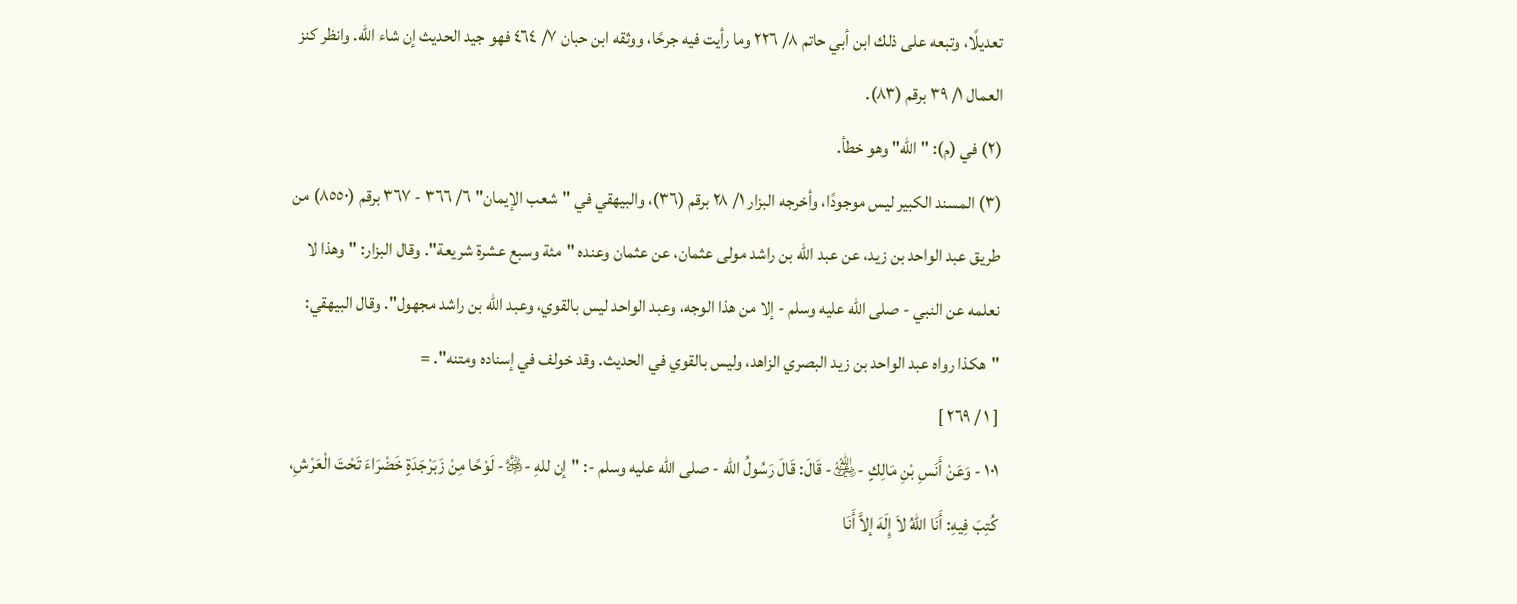تعديلًا، وتبعه على ذلك ابن أبي حاتم ٨/ ٢٢٦ وما رأيت فيه جرحًا، ووثقه ابن حبان ٧/ ٤٦٤ فهو جيد الحديث إن شاء الله. وانظر كنز العمال ١/ ٣٩ برقم (٨٣).
(٢) في (م): "الله" وهو خطأ.
(٣) المسند الكبير ليس موجودًا، وأخرجه البزار ١/ ٢٨ برقم (٣٦)، والبيهقي في "شعب الإيمان" ٦/ ٣٦٦ - ٣٦٧ برقم (٨٥٥٠) من طريق عبد الواحد بن زيد، عن عبد الله بن راشد مولى عثمان، عن عثمان وعنده "مئة وسبع عشرة شريعة". وقال البزار: "وهذا لا نعلمه عن النبي - صلى الله عليه وسلم - إلا من هذا الوجه، وعبد الواحد ليس بالقوي، وعبد الله بن راشد مجهول". وقال البيهقي: "هكذا رواه عبد الواحد بن زيد البصري الزاهد، وليس بالقوي في الحديث. وقد خولف في إسناده ومتنه". =
[ ١ / ٢٦٩ ]
١٠١ - وَعَنْ أَنَسِ بْنِ مَالِكٍ -﵁- قَالَ: قَالَ رَسُولُ الله - صلى الله عليه وسلم -: "إن للهِ -﷿- لَوْحًا مِنْ زَبَرْجَدَةٍ خَضْرَاءَ تَحْتَ الْعَرْشِ، كُتِبَ فِيهِ: أَنَا اللهُ لاَ إِلَهَ إلاَّ أَنَا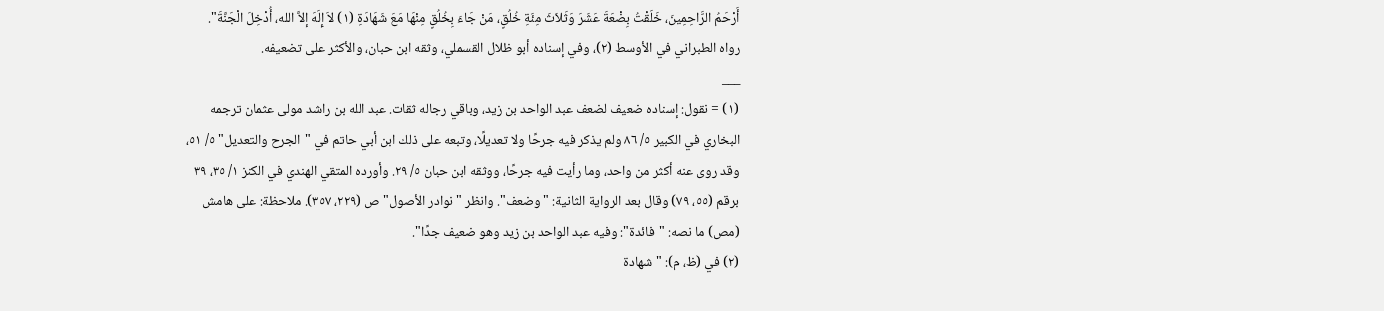أَرْحَمُ الرَّاحِمِينَ، خَلَقْتُ بِضْعَةَ عَشَرَ وَثَلاَثَ مِئَةِ خُلُقٍ، مَنْ جَاءَ بِخُلُقٍ مِنْهَا مَعَ شَهَادَةِ (١) لاَ إِلَهَ إلاَّ الله، أُدْخِلَ الْجَنَّةَ".
رواه الطبراني في الأوسط (٢)، وفي إسناده أبو ظلال القسملي، وثقه ابن حبان، والأكثر على تضعيفه.
___
(١) = نقول: إسناده ضعيف لضعف عبد الواحد بن زيد، وباقي رجاله ثقات. عبد الله بن راشد مولى عثمان ترجمه البخاري في الكبير ٥/ ٨٦ ولم يذكر فيه جرحًا ولا تعديلًا، وتبعه على ذلك ابن أبي حاتم في "الجرح والتعديل" ٥/ ٥١، وقد روى عنه أكثر من واحد، وما رأيت فيه جرحًا، ووثقه ابن حبان ٥/ ٢٩. وأورده المتقي الهندي في الكنز ١/ ٣٥، ٣٩ برقم (٥٥، ٧٩) وقال بعد الرواية الثانية: "وضعف". وانظر "نوادر الأصول" ص (٢٢٩، ٣٥٧). ملاحظة: على هامش (مص) ما نصه: "فائدة": وفيه عبد الواحد بن زيد وهو ضعيف جدًا".
(٢) في (ظ، م): "شهادة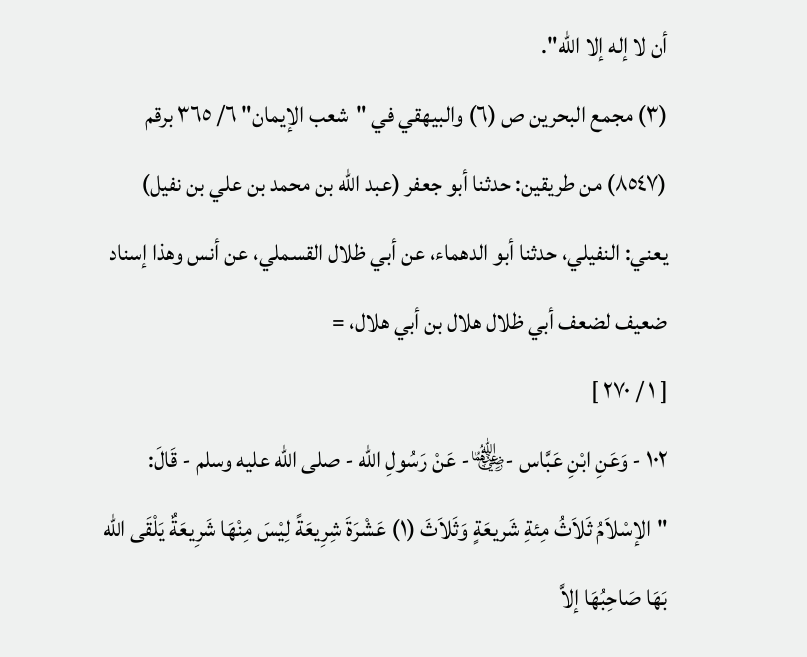أن لا إله إلا الله".
(٣) مجمع البحرين ص (٦) والبيهقي في "شعب الإيمان" ٦/ ٣٦٥ برقم (٨٥٤٧) من طريقين: حدثنا أبو جعفر (عبد الله بن محمد بن علي بن نفيل) يعني: النفيلي، حدثنا أبو الدهماء، عن أبي ظلال القسملي، عن أنس وهذا إسناد ضعيف لضعف أبي ظلال هلال بن أبي هلال، =
[ ١ / ٢٧٠ ]
١٠٢ - وَعَنِ ابْنِ عَبَّاس -﵄- عَنْ رَسُولِ الله - صلى الله عليه وسلم - قَالَ: "الإسْلاَمُ ثَلاَثُ مِئةِ شَريعَةٍ وَثَلاَثَ (١) عَشْرَةَ شِرِيعَةً لِيْسَ مِنْهَا شَرِيعَةٌ يَلْقَى الله بَهَا صَاحِبُهَا إلاَّ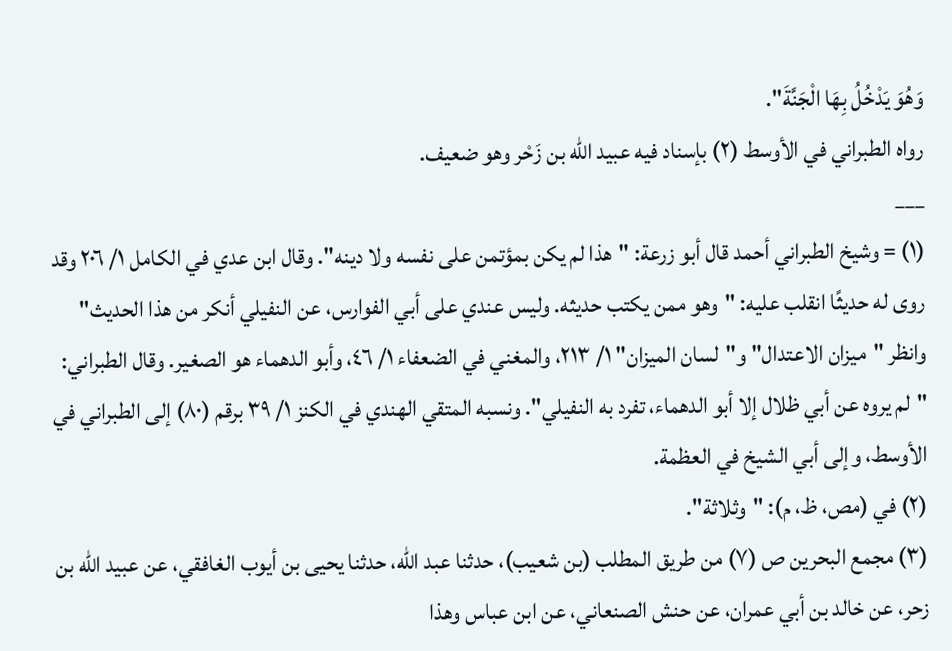وَهُوَ يَدْخُلُ بِهَا الْجَنَّةَ".
رواه الطبراني في الأوسط (٢) بإسناد فيه عبيد الله بن زَحْر وهو ضعيف.
___
(١) = وشيخ الطبراني أحمد قال أبو زرعة: "هذا لم يكن بمؤتمن على نفسه ولا دينه". وقال ابن عدي في الكامل ١/ ٢٠٦ وقد روى له حديثًا انقلب عليه: "وهو ممن يكتب حديثه. وليس عندي على أبي الفوارس، عن النفيلي أنكر من هذا الحديث" وانظر "ميزان الاعتدال" و"لسان الميزان" ١/ ٢١٣، والمغني في الضعفاء ١/ ٤٦، وأبو الدهماء هو الصغير. وقال الطبراني: "لم يروه عن أبي ظلال إلا أبو الدهماء، تفرد به النفيلي". ونسبه المتقي الهندي في الكنز ١/ ٣٩ برقم (٨٠) إلى الطبراني في الأوسط، وإلى أبي الشيخ في العظمة.
(٢) في (مص، ظ، م): "وثلاثة".
(٣) مجمع البحرين ص (٧) من طريق المطلب (بن شعيب)، حدثنا عبد الله، حدثنا يحيى بن أيوب الغافقي، عن عبيد الله بن زحر، عن خالد بن أبي عمران، عن حنش الصنعاني، عن ابن عباس وهذا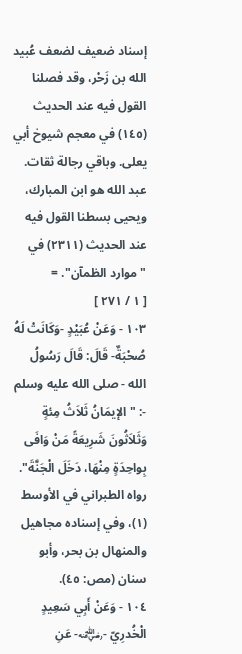إسناد ضعيف لضعف عُبيد الله بن زَحْر، وقد فصلنا القول فيه عند الحديث (١٤٥) في معجم شيوخ أبي يعلى. وباقي رجالة ثقات. عبد الله هو ابن المبارك، ويحيى بسطنا القول فيه عند الحديث (٢٣١١) في "موارد الظمآن". =
[ ١ / ٢٧١ ]
١٠٣ - وَعَنْ عُبَيْدٍ -وَكَانَتْ لَهُ صُحْبَةٌ- قَالَ: قَالَ رَسُولُ الله - صلى الله عليه وسلم -: "الإيمَانُ ثَلاَثُ مِئةٍ وَثَلاَثُونَ شَرِيعَةً مَنْ وَافَى بِواحِدَةٍ مِنْهَا، دَخَلَ الْجَنَّةَ".
رواه الطبراني في الأوسط (١)، وفي إسناده مجاهيل والمنهال بن بحر، وأبو سنان (مص: ٤٥).
١٠٤ - وَعَنْ أَبِي سَعِيدٍ الْخُدرِيّ -﵁- عَنِ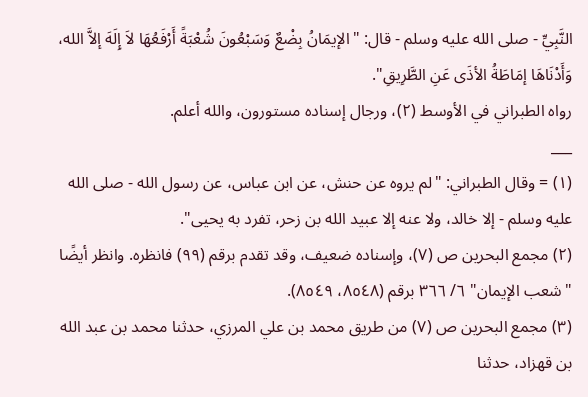النَّبِيِّ - صلى الله عليه وسلم - قال: "الإيمَانُ بِضْعٌ وَسَبْعُونَ شُعْبَةً أَرْفَعُهَا لاَ إِلَهَ إلاَّ الله، وَأَدْنَاهَا إمَاطَةُ الأذَى عَنِ الطَّرِيقِ".
رواه الطبراني في الأوسط (٢)، ورجال إسناده مستورون، والله أعلم.
___
(١) = وقال الطبراني: "لم يروه عن حنش، عن ابن عباس، عن رسول الله - صلى الله عليه وسلم - إلا خالد، ولا عنه إلا عبيد الله بن زحر، تفرد به يحيى".
(٢) مجمع البحرين ص (٧)، وإسناده ضعيف، وقد تقدم برقم (٩٩) فانظره. وانظر أيضًا "شعب الإيمان" ٦/ ٣٦٦ برقم (٨٥٤٨، ٨٥٤٩).
(٣) مجمع البحرين ص (٧) من طريق محمد بن علي المرزي، حدثنا محمد بن عبد الله بن قهزاد، حدثنا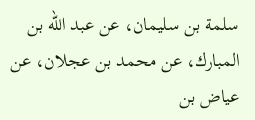سلمة بن سليمان، عن عبد الله بن المبارك، عن محمد بن عجلان، عن عياض بن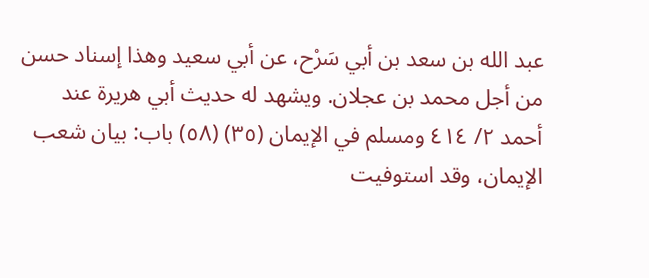عبد الله بن سعد بن أبي سَرْح، عن أبي سعيد وهذا إسناد حسن من أجل محمد بن عجلان. ويشهد له حديث أبي هريرة عند أحمد ٢/ ٤١٤ ومسلم في الإيمان (٣٥) (٥٨) باب: بيان شعب الإيمان، وقد استوفيت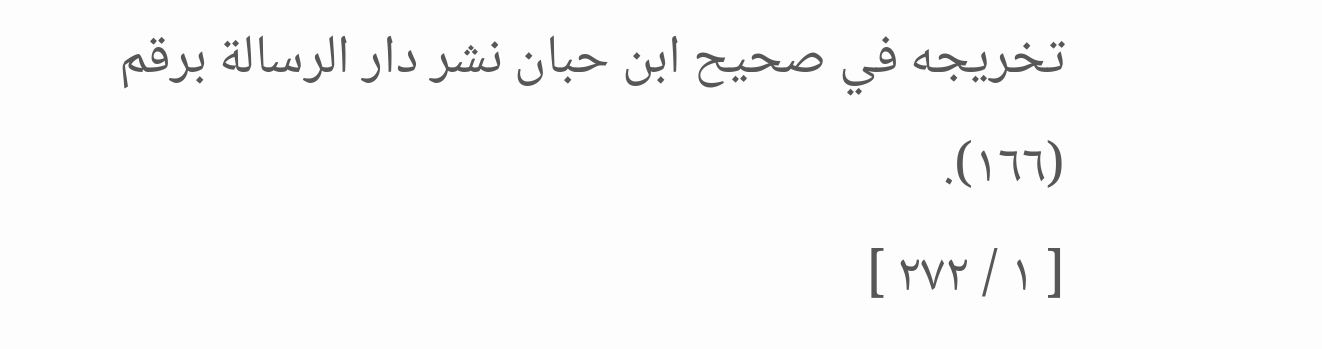تخريجه في صحيح ابن حبان نشر دار الرسالة برقم (١٦٦).
[ ١ / ٢٧٢ ]